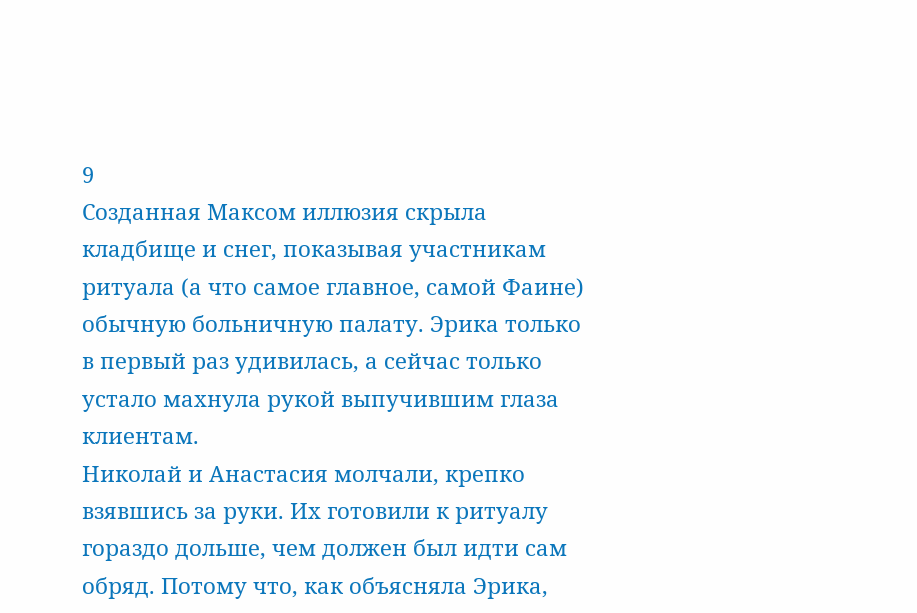9
Созданная Максом иллюзия скрыла кладбище и снег, показывая участникам ритуала (а что самое главное, самой Фаине) обычную больничную палату. Эрика только в первый раз удивилась, а сейчас только устало махнула рукой выпучившим глаза клиентам.
Николай и Анастасия молчали, крепко взявшись за руки. Их готовили к ритуалу гораздо дольше, чем должен был идти сам обряд. Потому что, как объясняла Эрика,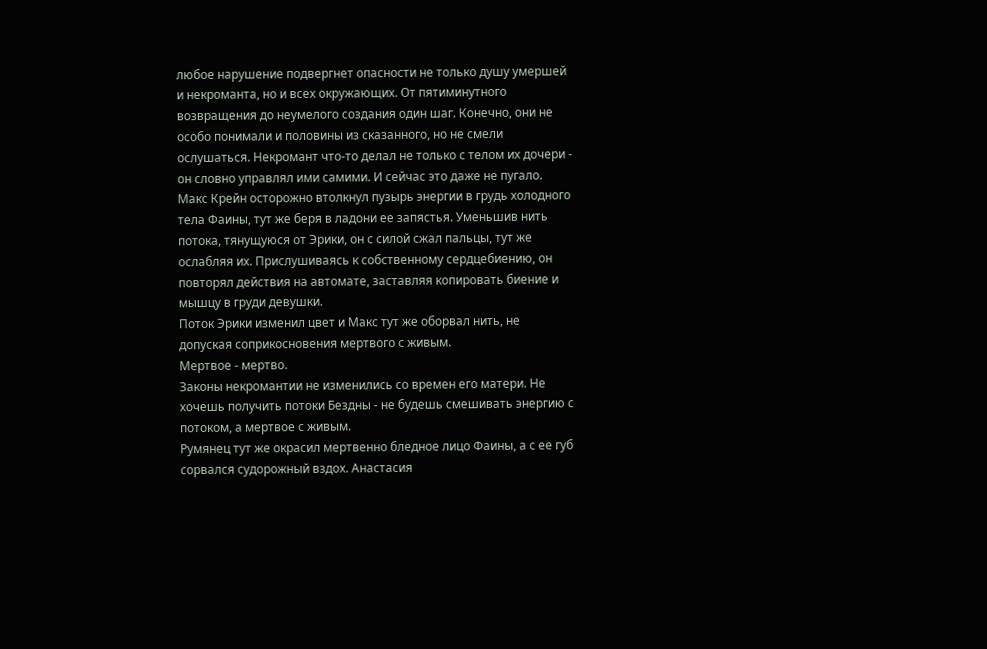любое нарушение подвергнет опасности не только душу умершей и некроманта, но и всех окружающих. От пятиминутного возвращения до неумелого создания один шаг. Конечно, они не особо понимали и половины из сказанного, но не смели ослушаться. Некромант что-то делал не только с телом их дочери - он словно управлял ими самими. И сейчас это даже не пугало.
Макс Крейн осторожно втолкнул пузырь энергии в грудь холодного тела Фаины, тут же беря в ладони ее запястья. Уменьшив нить потока, тянущуюся от Эрики, он с силой сжал пальцы, тут же ослабляя их. Прислушиваясь к собственному сердцебиению, он повторял действия на автомате, заставляя копировать биение и мышцу в груди девушки.
Поток Эрики изменил цвет и Макс тут же оборвал нить, не допуская соприкосновения мертвого с живым.
Мертвое - мертво.
Законы некромантии не изменились со времен его матери. Не хочешь получить потоки Бездны - не будешь смешивать энергию с потоком, а мертвое с живым.
Румянец тут же окрасил мертвенно бледное лицо Фаины, а с ее губ сорвался судорожный вздох. Анастасия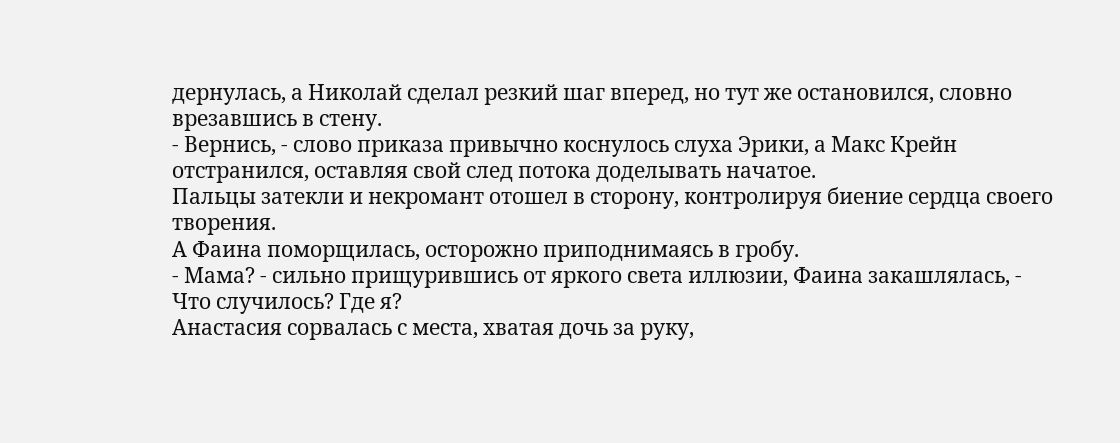дернулась, а Николай сделал резкий шаг вперед, но тут же остановился, словно врезавшись в стену.
- Вернись, - слово приказа привычно коснулось слуха Эрики, а Макс Крейн отстранился, оставляя свой след потока доделывать начатое.
Пальцы затекли и некромант отошел в сторону, контролируя биение сердца своего творения.
А Фаина поморщилась, осторожно приподнимаясь в гробу.
- Мама? - сильно прищурившись от яркого света иллюзии, Фаина закашлялась, - Что случилось? Где я?
Анастасия сорвалась с места, хватая дочь за руку,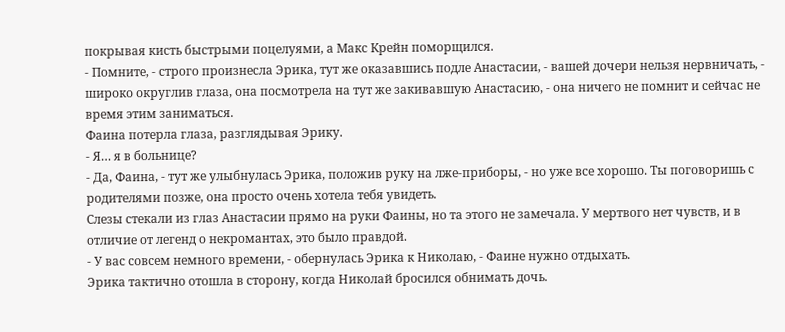покрывая кисть быстрыми поцелуями, а Макс Крейн поморщился.
- Помните, - строго произнесла Эрика, тут же оказавшись подле Анастасии, - вашей дочери нельзя нервничать, - широко округлив глаза, она посмотрела на тут же закивавшую Анастасию, - она ничего не помнит и сейчас не время этим заниматься.
Фаина потерла глаза, разглядывая Эрику.
- Я… я в больнице?
- Да, Фаина, - тут же улыбнулась Эрика, положив руку на лже-приборы, - но уже все хорошо. Ты поговоришь с родителями позже, она просто очень хотела тебя увидеть.
Слезы стекали из глаз Анастасии прямо на руки Фаины, но та этого не замечала. У мертвого нет чувств, и в отличие от легенд о некромантах, это было правдой.
- У вас совсем немного времени, - обернулась Эрика к Николаю, - Фаине нужно отдыхать.
Эрика тактично отошла в сторону, когда Николай бросился обнимать дочь.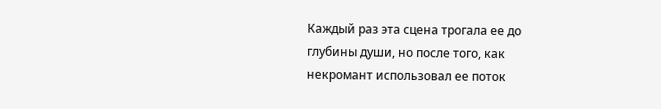Каждый раз эта сцена трогала ее до глубины души, но после того, как некромант использовал ее поток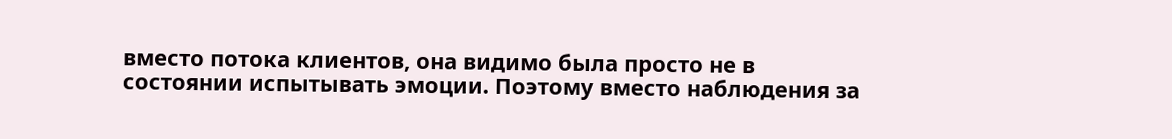вместо потока клиентов, она видимо была просто не в состоянии испытывать эмоции. Поэтому вместо наблюдения за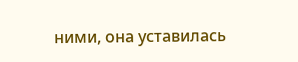ними, она уставилась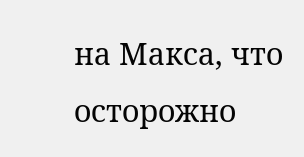на Макса, что осторожно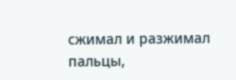сжимал и разжимал пальцы,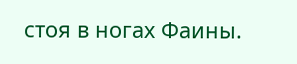стоя в ногах Фаины.